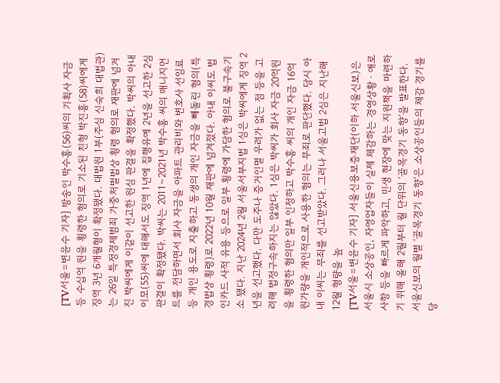[TV서울=변윤수 기자] 방송인 박수홍(56)씨의 기획사 자금 등 수십억 원을 횡령한 혐의로 기소된 친형 박진홍(58)씨에게 징역 3년 6개월형이 확정됐다. 대법원 1부(주심 신숙희 대법관)는 26일 특정경제범죄 가중처벌법상 횡령 혐의로 재판에 넘겨진 박씨에게 이같이 선고한 원심 판결을 확정했다. 박씨의 아내 이모(55)씨에 대해서도 징역 1년에 집행유예 2년을 선고한 2심 판결이 확정됐다. 박씨는 2011∼2021년 박수홍 씨의 매니지먼트를 전담하면서 회사 자금을 아파트 관리비와 변호사 선임료 등 개인 용도로 지출하고 동생의 개인 자금을 빼돌린 혐의(특경법상 횡령)로 2022년 10월 재판에 넘겨졌다. 아내 이씨도 법인카드 사적 유용 등으로 일부 횡령에 가담한 혐의로 불구속기소 됐다. 지난 2024년 2월 서울서부지법 1심은 박씨에게 징역 2년을 선고했다. 다만 도주나 증거인멸 우려가 없는 점 등을 고려해 법정구속하지는 않았다. 1심은 박씨가 회사 자금 20억원을 횡령한 혐의만 일부 인정하고 박수홍 씨의 개인 자금 16억 원가량을 개인적으로 사용한 혐의는 무죄로 판단했다. 당시 아내 이씨는 무죄를 선고받았다. 그러나 서울고법 2심은 지난해 12월 형량을 높
[TV서울=변윤수 기자] 서울신용보증재단(이하 서울신보)은 서울시 소상공인, 자영업자들이 실제 체감하는 경영상황ㆍ애로사항 등을 빠르게 파악하고, 민생 현장에 맞는 지원책을 마련하기 위해 올해 2월부터 월 단위의 ‘골목경기 동향’을 발표한다. 서울신보의 월별 ‘골목경기 동향’은 소상공인들의 체감 경기를 당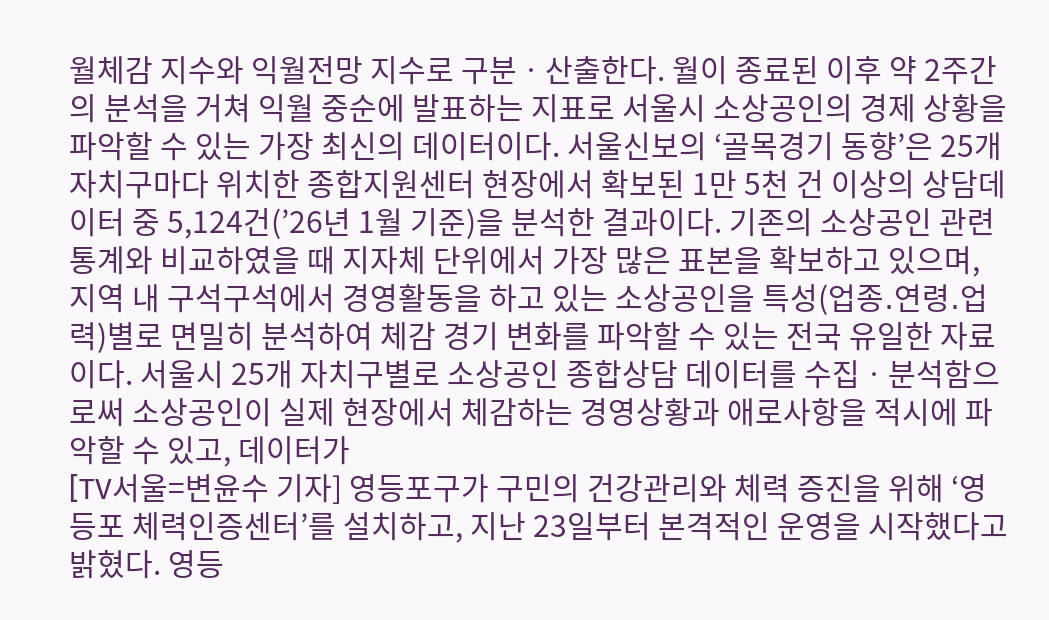월체감 지수와 익월전망 지수로 구분ㆍ산출한다. 월이 종료된 이후 약 2주간의 분석을 거쳐 익월 중순에 발표하는 지표로 서울시 소상공인의 경제 상황을 파악할 수 있는 가장 최신의 데이터이다. 서울신보의 ‘골목경기 동향’은 25개 자치구마다 위치한 종합지원센터 현장에서 확보된 1만 5천 건 이상의 상담데이터 중 5,124건(’26년 1월 기준)을 분석한 결과이다. 기존의 소상공인 관련 통계와 비교하였을 때 지자체 단위에서 가장 많은 표본을 확보하고 있으며, 지역 내 구석구석에서 경영활동을 하고 있는 소상공인을 특성(업종․연령․업력)별로 면밀히 분석하여 체감 경기 변화를 파악할 수 있는 전국 유일한 자료이다. 서울시 25개 자치구별로 소상공인 종합상담 데이터를 수집ㆍ분석함으로써 소상공인이 실제 현장에서 체감하는 경영상황과 애로사항을 적시에 파악할 수 있고, 데이터가
[TV서울=변윤수 기자] 영등포구가 구민의 건강관리와 체력 증진을 위해 ‘영등포 체력인증센터’를 설치하고, 지난 23일부터 본격적인 운영을 시작했다고 밝혔다. 영등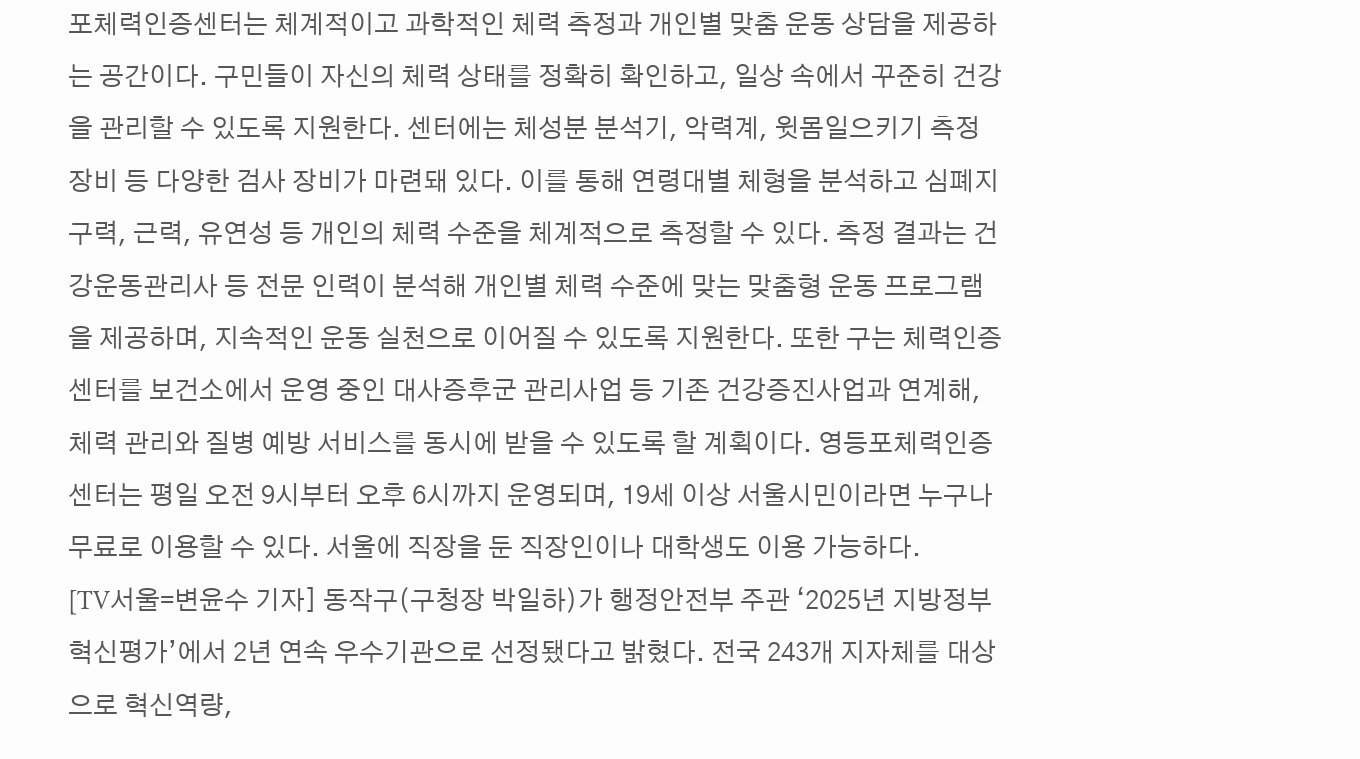포체력인증센터는 체계적이고 과학적인 체력 측정과 개인별 맞춤 운동 상담을 제공하는 공간이다. 구민들이 자신의 체력 상태를 정확히 확인하고, 일상 속에서 꾸준히 건강을 관리할 수 있도록 지원한다. 센터에는 체성분 분석기, 악력계, 윗몸일으키기 측정 장비 등 다양한 검사 장비가 마련돼 있다. 이를 통해 연령대별 체형을 분석하고 심폐지구력, 근력, 유연성 등 개인의 체력 수준을 체계적으로 측정할 수 있다. 측정 결과는 건강운동관리사 등 전문 인력이 분석해 개인별 체력 수준에 맞는 맞춤형 운동 프로그램을 제공하며, 지속적인 운동 실천으로 이어질 수 있도록 지원한다. 또한 구는 체력인증센터를 보건소에서 운영 중인 대사증후군 관리사업 등 기존 건강증진사업과 연계해, 체력 관리와 질병 예방 서비스를 동시에 받을 수 있도록 할 계획이다. 영등포체력인증센터는 평일 오전 9시부터 오후 6시까지 운영되며, 19세 이상 서울시민이라면 누구나 무료로 이용할 수 있다. 서울에 직장을 둔 직장인이나 대학생도 이용 가능하다.
[TV서울=변윤수 기자] 동작구(구청장 박일하)가 행정안전부 주관 ‘2025년 지방정부 혁신평가’에서 2년 연속 우수기관으로 선정됐다고 밝혔다. 전국 243개 지자체를 대상으로 혁신역량,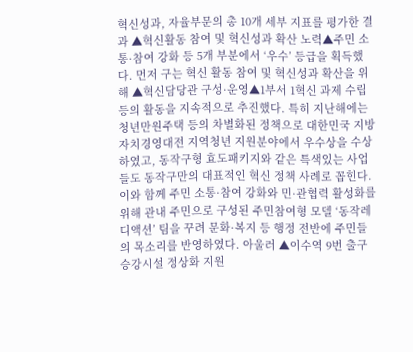혁신성과, 자율부문의 총 10개 세부 지표를 평가한 결과 ▲혁신활동 참여 및 혁신성과 확산 노력▲주민 소통·참여 강화 등 5개 부분에서 ‘우수’ 등급을 획득했다. 먼저 구는 혁신 활동 참여 및 혁신성과 확산을 위해 ▲혁신담당관 구성·운영▲1부서 1혁신 과제 수립 등의 활동을 지속적으로 추진했다. 특히 지난해에는 청년만원주택 등의 차별화된 정책으로 대한민국 지방자치경영대전 지역청년 지원분야에서 우수상을 수상하였고, 동작구형 효도패키지와 같은 특색있는 사업들도 동작구만의 대표적인 혁신 정책 사례로 꼽힌다. 이와 함께 주민 소통·참여 강화와 민·관협력 활성화를 위해 관내 주민으로 구성된 주민참여형 모델 ‘동작레디액션’ 팀을 꾸려 문화·복지 등 행정 전반에 주민들의 목소리를 반영하였다. 아울러 ▲이수역 9번 출구 승강시설 정상화 지원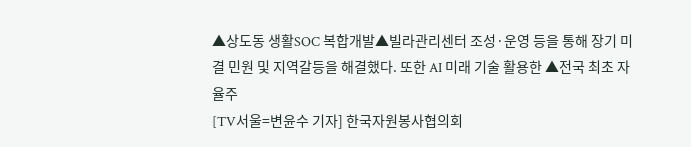▲상도동 생활SOC 복합개발▲빌라관리센터 조성·운영 등을 통해 장기 미결 민원 및 지역갈등을 해결했다. 또한 AI 미래 기술 활용한 ▲전국 최초 자율주
[TV서울=변윤수 기자] 한국자원봉사협의회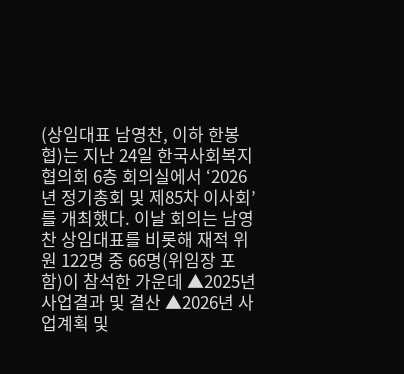(상임대표 남영찬, 이하 한봉협)는 지난 24일 한국사회복지협의회 6층 회의실에서 ‘2026년 정기총회 및 제85차 이사회’를 개최했다. 이날 회의는 남영찬 상임대표를 비롯해 재적 위원 122명 중 66명(위임장 포함)이 참석한 가운데 ▲2025년 사업결과 및 결산 ▲2026년 사업계획 및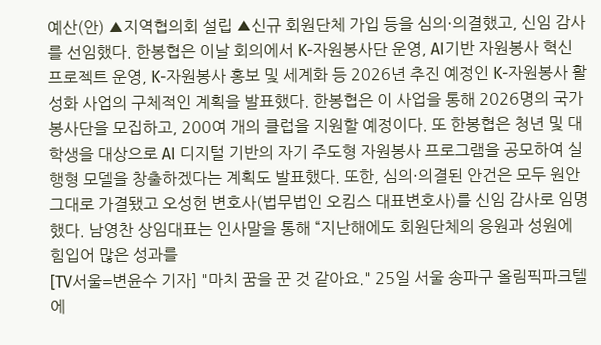예산(안) ▲지역협의회 설립 ▲신규 회원단체 가입 등을 심의·의결했고, 신임 감사를 선임했다. 한봉협은 이날 회의에서 K-자원봉사단 운영, AI기반 자원봉사 혁신프로젝트 운영, K-자원봉사 홍보 및 세계화 등 2026년 추진 예정인 K-자원봉사 활성화 사업의 구체적인 계획을 발표했다. 한봉협은 이 사업을 통해 2026명의 국가봉사단을 모집하고, 200여 개의 클럽을 지원할 예정이다. 또 한봉협은 청년 및 대학생을 대상으로 AI 디지털 기반의 자기 주도형 자원봉사 프로그램을 공모하여 실행형 모델을 창출하겠다는 계획도 발표했다. 또한, 심의·의결된 안건은 모두 원안 그대로 가결됐고 오성헌 변호사(법무법인 오킴스 대표변호사)를 신임 감사로 임명했다. 남영찬 상임대표는 인사말을 통해 “지난해에도 회원단체의 응원과 성원에 힘입어 많은 성과를
[TV서울=변윤수 기자] "마치 꿈을 꾼 것 같아요." 25일 서울 송파구 올림픽파크텔에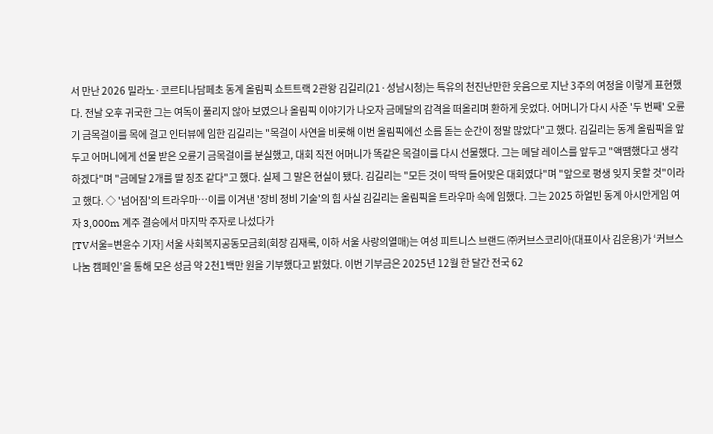서 만난 2026 밀라노·코르티나담페초 동계 올림픽 쇼트트랙 2관왕 김길리(21·성남시청)는 특유의 천진난만한 웃음으로 지난 3주의 여정을 이렇게 표현했다. 전날 오후 귀국한 그는 여독이 풀리지 않아 보였으나 올림픽 이야기가 나오자 금메달의 감격을 떠올리며 환하게 웃었다. 어머니가 다시 사준 '두 번째' 오륜기 금목걸이를 목에 걸고 인터뷰에 임한 김길리는 "목걸이 사연을 비롯해 이번 올림픽에선 소름 돋는 순간이 정말 많았다"고 했다. 김길리는 동계 올림픽을 앞두고 어머니에게 선물 받은 오륜기 금목걸이를 분실했고, 대회 직전 어머니가 똑같은 목걸이를 다시 선물했다. 그는 메달 레이스를 앞두고 "액땜했다고 생각하겠다"며 "금메달 2개를 딸 징조 같다"고 했다. 실제 그 말은 현실이 됐다. 김길리는 "모든 것이 딱딱 들어맞은 대회였다"며 "앞으로 평생 잊지 못할 것"이라고 했다. ◇ '넘어짐'의 트라우마…이를 이겨낸 '장비 정비 기술'의 힘 사실 김길리는 올림픽을 트라우마 속에 임했다. 그는 2025 하얼빈 동계 아시안게임 여자 3,000m 계주 결승에서 마지막 주자로 나섰다가
[TV서울=변윤수 기자] 서울 사회복지공동모금회(회장 김재록, 이하 서울 사랑의열매)는 여성 피트니스 브랜드 ㈜커브스코리아(대표이사 김운용)가 ‘커브스 나눔 캠페인’을 통해 모은 성금 약 2천1백만 원을 기부했다고 밝혔다. 이번 기부금은 2025년 12월 한 달간 전국 62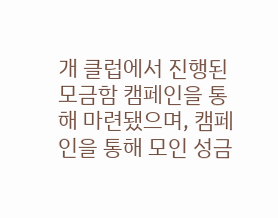개 클럽에서 진행된 모금함 캠페인을 통해 마련됐으며, 캠페인을 통해 모인 성금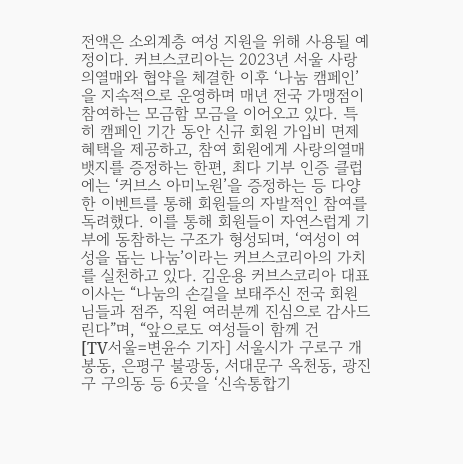전액은 소외계층 여성 지원을 위해 사용될 예정이다. 커브스코리아는 2023년 서울 사랑의열매와 협약을 체결한 이후 ‘나눔 캠페인’을 지속적으로 운영하며 매년 전국 가맹점이 참여하는 모금함 모금을 이어오고 있다. 특히 캠페인 기간 동안 신규 회원 가입비 면제 혜택을 제공하고, 참여 회원에게 사랑의열매 뱃지를 증정하는 한편, 최다 기부 인증 클럽에는 ‘커브스 아미노원’을 증정하는 등 다양한 이벤트를 통해 회원들의 자발적인 참여를 독려했다. 이를 통해 회원들이 자연스럽게 기부에 동참하는 구조가 형성되며, ‘여성이 여성을 돕는 나눔’이라는 커브스코리아의 가치를 실천하고 있다. 김운용 커브스코리아 대표이사는 “나눔의 손길을 보태주신 전국 회원님들과 점주, 직원 여러분께 진심으로 감사드린다”며, “앞으로도 여성들이 함께 건
[TV서울=변윤수 기자] 서울시가 구로구 개봉동, 은평구 불광동, 서대문구 옥천동, 광진구 구의동 등 6곳을 ‘신속통합기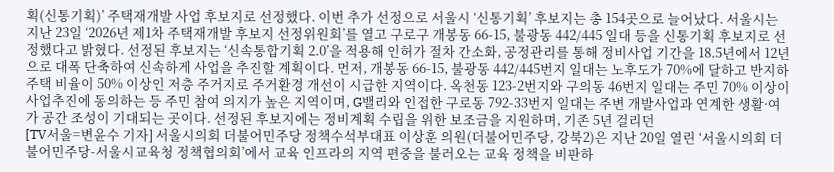획(신통기획)’ 주택재개발 사업 후보지로 선정했다. 이번 추가 선정으로 서울시 ‘신통기획’ 후보지는 총 154곳으로 늘어났다. 서울시는 지난 23일 ‘2026년 제1차 주택재개발 후보지 선정위원회’를 열고 구로구 개봉동 66-15, 불광동 442/445 일대 등을 신통기획 후보지로 선정했다고 밝혔다. 선정된 후보지는 ‘신속통합기획 2.0’을 적용해 인허가 절차 간소화, 공정관리를 통해 정비사업 기간을 18.5년에서 12년으로 대폭 단축하여 신속하게 사업을 추진할 계획이다. 먼저, 개봉동 66-15, 불광동 442/445번지 일대는 노후도가 70%에 달하고 반지하주택 비율이 50% 이상인 저층 주거지로 주거환경 개선이 시급한 지역이다. 옥천동 123-2번지와 구의동 46번지 일대는 주민 70% 이상이 사업추진에 동의하는 등 주민 참여 의지가 높은 지역이며, G밸리와 인접한 구로동 792-33번지 일대는 주변 개발사업과 연계한 생활·여가 공간 조성이 기대되는 곳이다. 선정된 후보지에는 정비계획 수립을 위한 보조금을 지원하며, 기존 5년 걸리던
[TV서울=변윤수 기자] 서울시의회 더불어민주당 정책수석부대표 이상훈 의원(더불어민주당, 강북2)은 지난 20일 열린 ‘서울시의회 더불어민주당-서울시교육청 정책협의회’에서 교육 인프라의 지역 편중을 불러오는 교육 정책을 비판하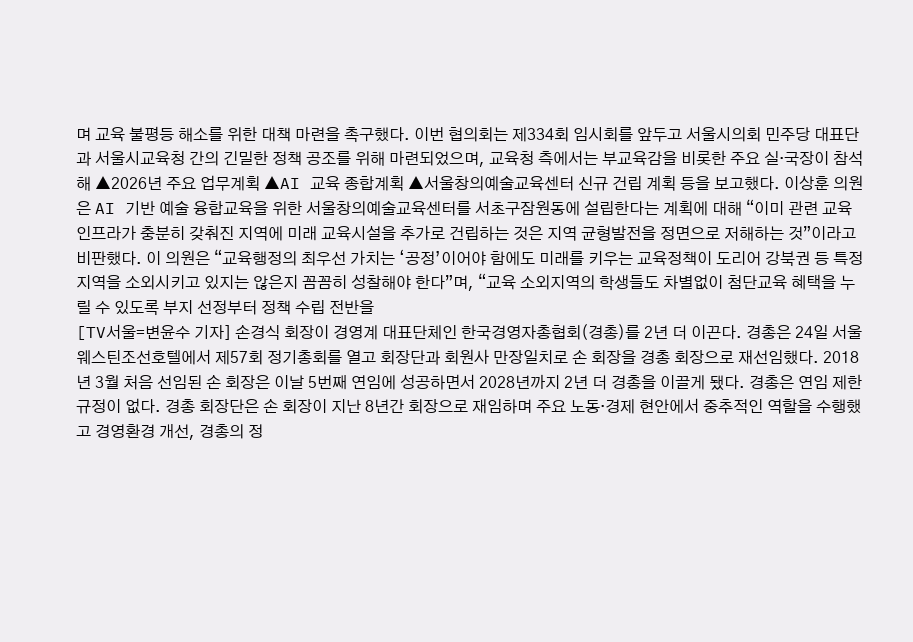며 교육 불평등 해소를 위한 대책 마련을 촉구했다. 이번 협의회는 제334회 임시회를 앞두고 서울시의회 민주당 대표단과 서울시교육청 간의 긴밀한 정책 공조를 위해 마련되었으며, 교육청 측에서는 부교육감을 비롯한 주요 실·국장이 참석해 ▲2026년 주요 업무계획 ▲AI 교육 종합계획 ▲서울창의예술교육센터 신규 건립 계획 등을 보고했다. 이상훈 의원은 AI 기반 예술 융합교육을 위한 서울창의예술교육센터를 서초구잠원동에 설립한다는 계획에 대해 “이미 관련 교육 인프라가 충분히 갖춰진 지역에 미래 교육시설을 추가로 건립하는 것은 지역 균형발전을 정면으로 저해하는 것”이라고 비판했다. 이 의원은 “교육행정의 최우선 가치는 ‘공정’이어야 함에도 미래를 키우는 교육정책이 도리어 강북권 등 특정 지역을 소외시키고 있지는 않은지 꼼꼼히 성찰해야 한다”며, “교육 소외지역의 학생들도 차별없이 첨단교육 혜택을 누릴 수 있도록 부지 선정부터 정책 수립 전반을
[TV서울=변윤수 기자] 손경식 회장이 경영계 대표단체인 한국경영자총협회(경총)를 2년 더 이끈다. 경총은 24일 서울 웨스틴조선호텔에서 제57회 정기총회를 열고 회장단과 회원사 만장일치로 손 회장을 경총 회장으로 재선임했다. 2018년 3월 처음 선임된 손 회장은 이날 5번째 연임에 성공하면서 2028년까지 2년 더 경총을 이끌게 됐다. 경총은 연임 제한 규정이 없다. 경총 회장단은 손 회장이 지난 8년간 회장으로 재임하며 주요 노동·경제 현안에서 중추적인 역할을 수행했고 경영환경 개선, 경총의 정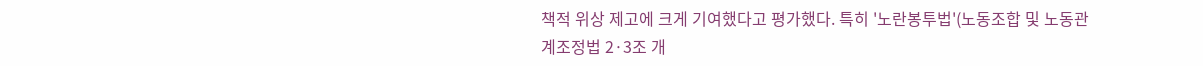책적 위상 제고에 크게 기여했다고 평가했다. 특히 '노란봉투법'(노동조합 및 노동관계조정법 2·3조 개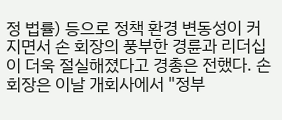정 법률) 등으로 정책 환경 변동성이 커지면서 손 회장의 풍부한 경륜과 리더십이 더욱 절실해졌다고 경총은 전했다. 손 회장은 이날 개회사에서 "정부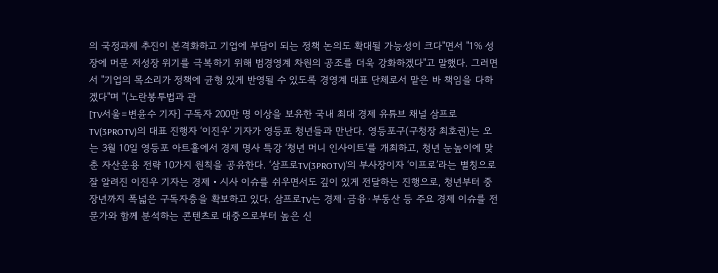의 국정과제 추진이 본격화하고 기업에 부담이 되는 정책 논의도 확대될 가능성이 크다"면서 "1% 성장에 머문 저성장 위기를 극복하기 위해 범경영계 차원의 공조를 더욱 강화하겠다"고 말했다. 그러면서 "기업의 목소리가 정책에 균형 있게 반영될 수 있도록 경영계 대표 단체로서 맡은 바 책임을 다하겠다"며 "(노란봉투법과 관
[TV서울=변윤수 기자] 구독자 200만 명 이상을 보유한 국내 최대 경제 유튜브 채널 삼프로TV(3PROTV)의 대표 진행자 ‘이진우’ 기자가 영등포 청년들과 만난다. 영등포구(구청장 최호권)는 오는 3월 10일 영등포 아트홀에서 경제 명사 특강 ‘청년 머니 인사이트’를 개최하고, 청년 눈높이에 맞춘 자산운용 전략 10가지 원칙을 공유한다. ‘삼프로TV(3PROTV)’의 부사장이자 ‘이프로’라는 별칭으로 잘 알려진 이진우 기자는 경제‧시사 이슈를 쉬우면서도 깊이 있게 전달하는 진행으로, 청년부터 중장년까지 폭넓은 구독자층을 확보하고 있다. 삼프로TV는 경제·금융·부동산 등 주요 경제 이슈를 전문가와 함께 분석하는 콘텐츠로 대중으로부터 높은 신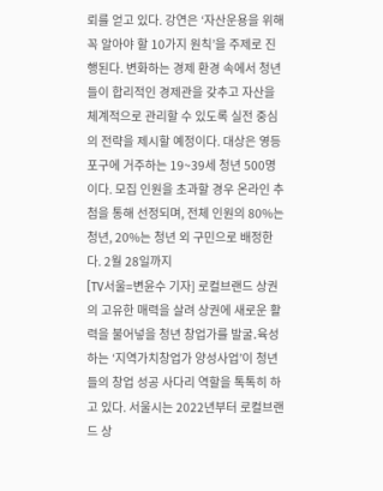뢰를 얻고 있다. 강연은 ‘자산운용을 위해 꼭 알아야 할 10가지 원칙’을 주제로 진행된다. 변화하는 경제 환경 속에서 청년들이 합리적인 경제관을 갖추고 자산을 체계적으로 관리할 수 있도록 실전 중심의 전략을 제시할 예정이다. 대상은 영등포구에 거주하는 19~39세 청년 500명이다. 모집 인원을 초과할 경우 온라인 추첨을 통해 선정되며, 전체 인원의 80%는 청년, 20%는 청년 외 구민으로 배정한다. 2월 28일까지
[TV서울=변윤수 기자] 로컬브랜드 상권의 고유한 매력을 살려 상권에 새로운 활력을 불어넣을 청년 창업가를 발굴․육성하는 ‘지역가치창업가 양성사업’이 청년들의 창업 성공 사다리 역할을 톡톡히 하고 있다. 서울시는 2022년부터 로컬브랜드 상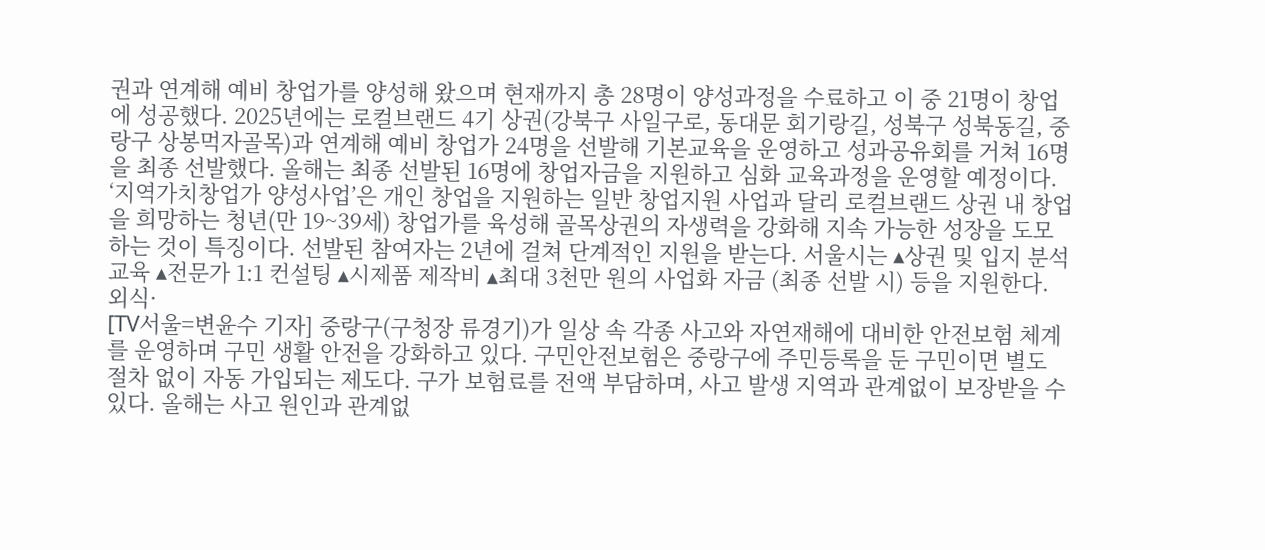권과 연계해 예비 창업가를 양성해 왔으며 현재까지 총 28명이 양성과정을 수료하고 이 중 21명이 창업에 성공했다. 2025년에는 로컬브랜드 4기 상권(강북구 사일구로, 동대문 회기랑길, 성북구 성북동길, 중랑구 상봉먹자골목)과 연계해 예비 창업가 24명을 선발해 기본교육을 운영하고 성과공유회를 거쳐 16명을 최종 선발했다. 올해는 최종 선발된 16명에 창업자금을 지원하고 심화 교육과정을 운영할 예정이다. ‘지역가치창업가 양성사업’은 개인 창업을 지원하는 일반 창업지원 사업과 달리 로컬브랜드 상권 내 창업을 희망하는 청년(만 19~39세) 창업가를 육성해 골목상권의 자생력을 강화해 지속 가능한 성장을 도모하는 것이 특징이다. 선발된 참여자는 2년에 걸쳐 단계적인 지원을 받는다. 서울시는 ▴상권 및 입지 분석 교육 ▴전문가 1:1 컨설팅 ▴시제품 제작비 ▴최대 3천만 원의 사업화 자금 (최종 선발 시) 등을 지원한다. 외식·
[TV서울=변윤수 기자] 중랑구(구청장 류경기)가 일상 속 각종 사고와 자연재해에 대비한 안전보험 체계를 운영하며 구민 생활 안전을 강화하고 있다. 구민안전보험은 중랑구에 주민등록을 둔 구민이면 별도 절차 없이 자동 가입되는 제도다. 구가 보험료를 전액 부담하며, 사고 발생 지역과 관계없이 보장받을 수 있다. 올해는 사고 원인과 관계없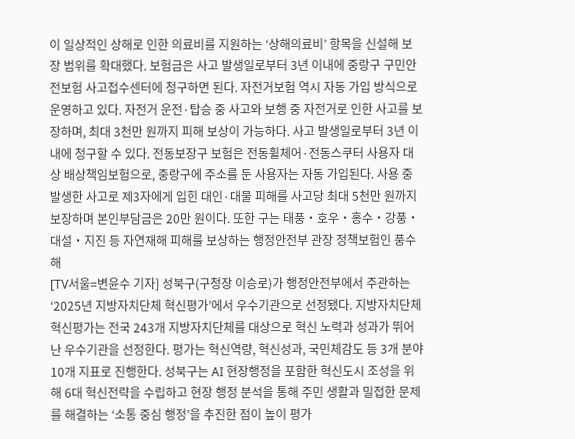이 일상적인 상해로 인한 의료비를 지원하는 ‘상해의료비’ 항목을 신설해 보장 범위를 확대했다. 보험금은 사고 발생일로부터 3년 이내에 중랑구 구민안전보험 사고접수센터에 청구하면 된다. 자전거보험 역시 자동 가입 방식으로 운영하고 있다. 자전거 운전·탑승 중 사고와 보행 중 자전거로 인한 사고를 보장하며, 최대 3천만 원까지 피해 보상이 가능하다. 사고 발생일로부터 3년 이내에 청구할 수 있다. 전동보장구 보험은 전동휠체어·전동스쿠터 사용자 대상 배상책임보험으로, 중랑구에 주소를 둔 사용자는 자동 가입된다. 사용 중 발생한 사고로 제3자에게 입힌 대인·대물 피해를 사고당 최대 5천만 원까지 보장하며 본인부담금은 20만 원이다. 또한 구는 태풍‧호우‧홍수‧강풍‧대설‧지진 등 자연재해 피해를 보상하는 행정안전부 관장 정책보험인 풍수해
[TV서울=변윤수 기자] 성북구(구청장 이승로)가 행정안전부에서 주관하는 ‘2025년 지방자치단체 혁신평가’에서 우수기관으로 선정됐다. 지방자치단체 혁신평가는 전국 243개 지방자치단체를 대상으로 혁신 노력과 성과가 뛰어난 우수기관을 선정한다. 평가는 혁신역량, 혁신성과, 국민체감도 등 3개 분야 10개 지표로 진행한다. 성북구는 AI 현장행정을 포함한 혁신도시 조성을 위해 6대 혁신전략을 수립하고 현장 행정 분석을 통해 주민 생활과 밀접한 문제를 해결하는 ‘소통 중심 행정’을 추진한 점이 높이 평가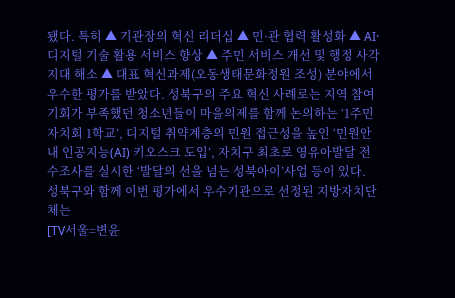됐다. 특히 ▲ 기관장의 혁신 리더십 ▲ 민·관 협력 활성화 ▲ AI·디지털 기술 활용 서비스 향상 ▲ 주민 서비스 개선 및 행정 사각지대 해소 ▲ 대표 혁신과제(오동생태문화정원 조성) 분야에서 우수한 평가를 받았다. 성북구의 주요 혁신 사례로는 지역 참여 기회가 부족했던 청소년들이 마을의제를 함께 논의하는 ‘1주민자치회 1학교’, 디지털 취약계층의 민원 접근성을 높인 ‘민원안내 인공지능(AI) 키오스크 도입’, 자치구 최초로 영유아발달 전수조사를 실시한 ‘발달의 선을 넘는 성북아이’사업 등이 있다. 성북구와 함께 이번 평가에서 우수기관으로 선정된 지방자치단체는
[TV서울=변윤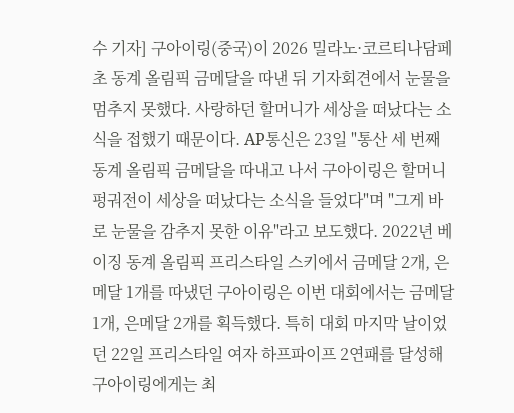수 기자] 구아이링(중국)이 2026 밀라노·코르티나담페초 동계 올림픽 금메달을 따낸 뒤 기자회견에서 눈물을 멈추지 못했다. 사랑하던 할머니가 세상을 떠났다는 소식을 접했기 때문이다. AP통신은 23일 "통산 세 번째 동계 올림픽 금메달을 따내고 나서 구아이링은 할머니 펑궈전이 세상을 떠났다는 소식을 들었다"며 "그게 바로 눈물을 감추지 못한 이유"라고 보도했다. 2022년 베이징 동계 올림픽 프리스타일 스키에서 금메달 2개, 은메달 1개를 따냈던 구아이링은 이번 대회에서는 금메달 1개, 은메달 2개를 획득했다. 특히 대회 마지막 날이었던 22일 프리스타일 여자 하프파이프 2연패를 달성해 구아이링에게는 최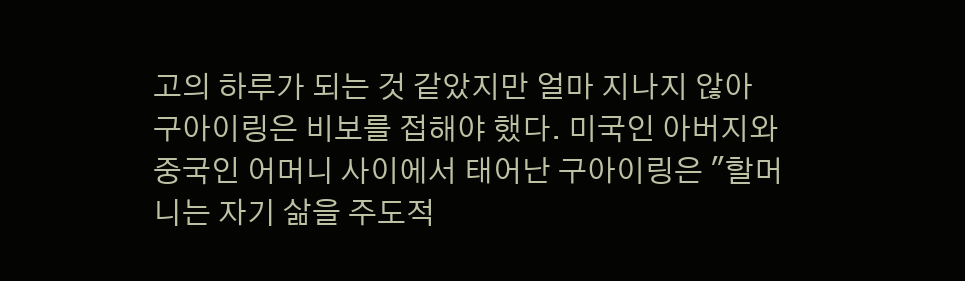고의 하루가 되는 것 같았지만 얼마 지나지 않아 구아이링은 비보를 접해야 했다. 미국인 아버지와 중국인 어머니 사이에서 태어난 구아이링은 "할머니는 자기 삶을 주도적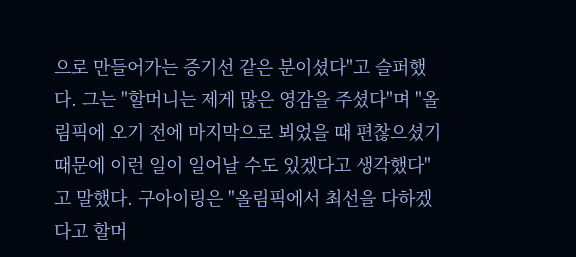으로 만들어가는 증기선 같은 분이셨다"고 슬퍼했다. 그는 "할머니는 제게 많은 영감을 주셨다"며 "올림픽에 오기 전에 마지막으로 뵈었을 때 편찮으셨기 때문에 이런 일이 일어날 수도 있겠다고 생각했다"고 말했다. 구아이링은 "올림픽에서 최선을 다하겠다고 할머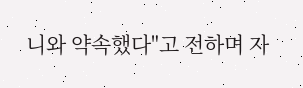니와 약속했다"고 전하며 자